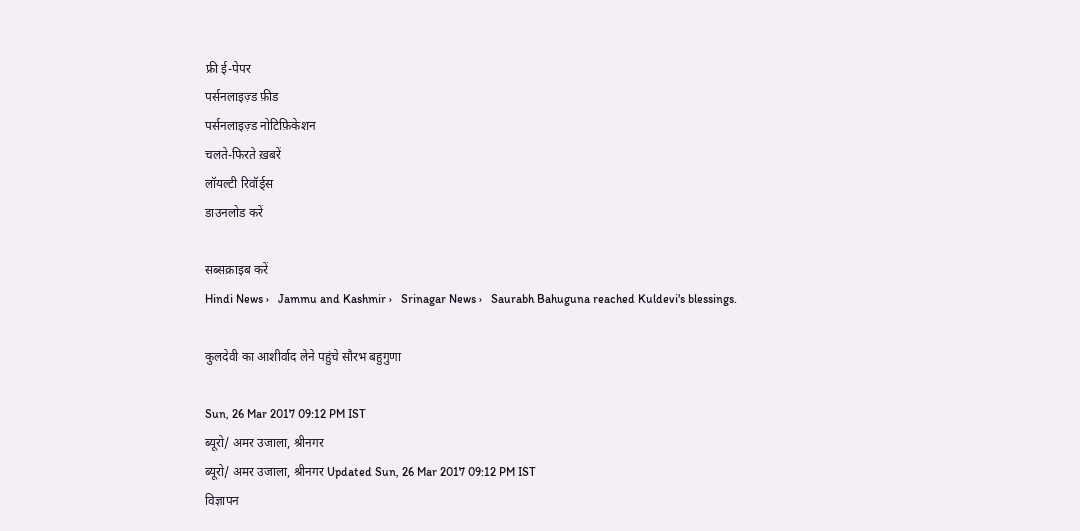फ्री ई-पेपर
पर्सनलाइज़्ड फ़ीड
पर्सनलाइज़्ड नोटिफ़िकेशन
चलते-फिरते ख़बरें
लॉयल्टी रिवॉर्ड्स
डाउनलोड करें

सब्सक्राइब करें
Hindi News ›   Jammu and Kashmir ›   Srinagar News ›   Saurabh Bahuguna reached Kuldevi's blessings.

कुलदेवी का आशीर्वाद लेने पहुंचे सौरभ बहुगुणा

Sun, 26 Mar 2017 09:12 PM IST
ब्यूरो/ अमर उजाला, श्रीनगर
ब्यूरो/ अमर उजाला, श्रीनगर Updated Sun, 26 Mar 2017 09:12 PM IST
विज्ञापन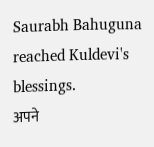Saurabh Bahuguna reached Kuldevi's blessings.
अपने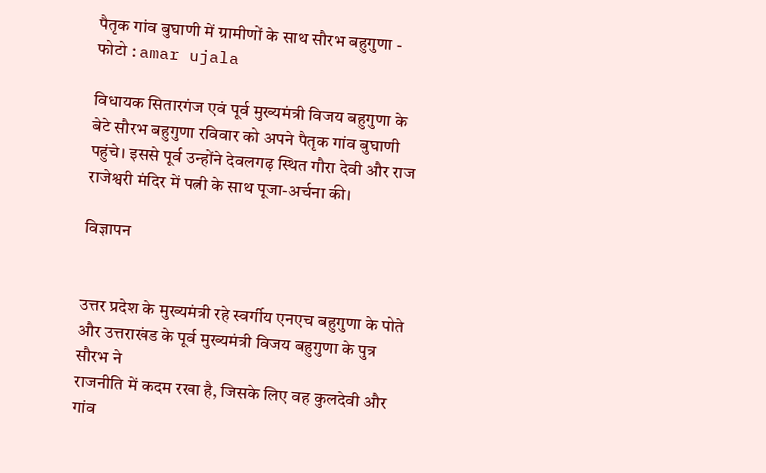पैतृक गांव बुघाणी में ग्रामीणों के साथ सौरभ बहुगुणा - फोटो : amar ujala

विधायक सितारगंज एवं पूर्व मुख्यमंत्री विजय बहुगुणा के बेटे सौरभ बहुगुणा रविवार को अपने पैतृक गांव बुघाणी पहुंचे। इससे पूर्व उन्होंने देवलगढ़ स्थित गौरा देवी और राज राजेश्वरी मंदिर में पत्नी के साथ पूजा-अर्चना की।

विज्ञापन


उत्तर प्रदेश के मुख्यमंत्री रहे स्वर्गीय एनएच बहुगुणा के पोते और उत्तराखंड के पूर्व मुख्यमंत्री विजय बहुगुणा के पुत्र सौरभ ने
राजनीति में कदम रखा है, जिसके लिए वह कुलदेवी और गांव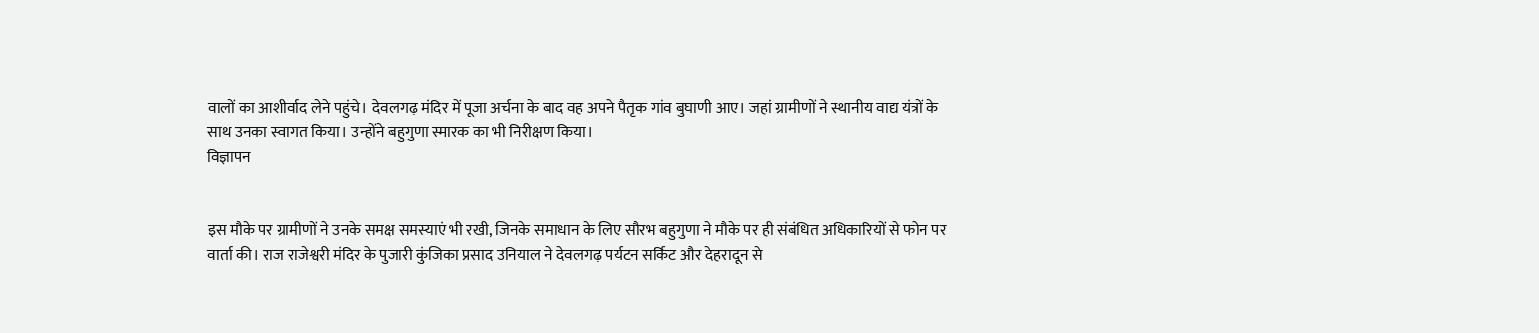वालों का आशीर्वाद लेने पहुंचे। देवलगढ़ मंदिर में पूजा अर्चना के बाद वह अपने पैतृक गांव बुघाणी आए। जहां ग्रामीणों ने स्थानीय वाद्य यंत्रों के साथ उनका स्वागत किया। उन्होंने बहुगुणा स्मारक का भी निरीक्षण किया।
विज्ञापन


इस मौके पर ग्रामीणों ने उनके समक्ष समस्याएं भी रखी, जिनके समाधान के लिए सौरभ बहुगुणा ने मौके पर ही संबंधित अधिकारियों से फोन पर वार्ता की। राज राजेश्वरी मंदिर के पुजारी कुंजिका प्रसाद उनियाल ने देवलगढ़ पर्यटन सर्किट और देहरादून से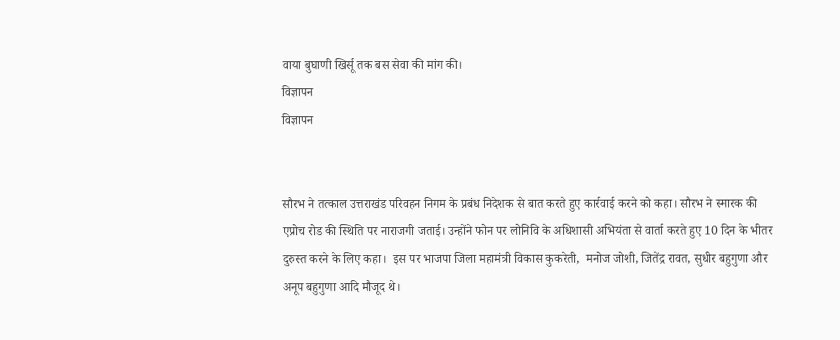वाया बुघाणी खिर्सू तक बस सेवा की मांग की।
विज्ञापन
विज्ञापन


सौरभ ने तत्काल उत्तराखंड परिवहन निगम के प्रबंध निदेशक से बात करते हुए कार्रवाई करने को कहा। सौरभ ने स्मारक की एप्रोच रोड की स्थिति पर नाराजगी जताई। उन्होंने फोन पर लोनिवि के अधिशासी अभियंता से वार्ता करते हुए 10 दिन के भीतर दुरुस्त करने के लिए कहा।  इस पर भाजपा जिला महामंत्री विकास कुकरेती,  मनोज जोशी, जितेंद्र रावत, सुधीर बहुगुणा और अनूप बहुगुणा आदि मौजूद थे।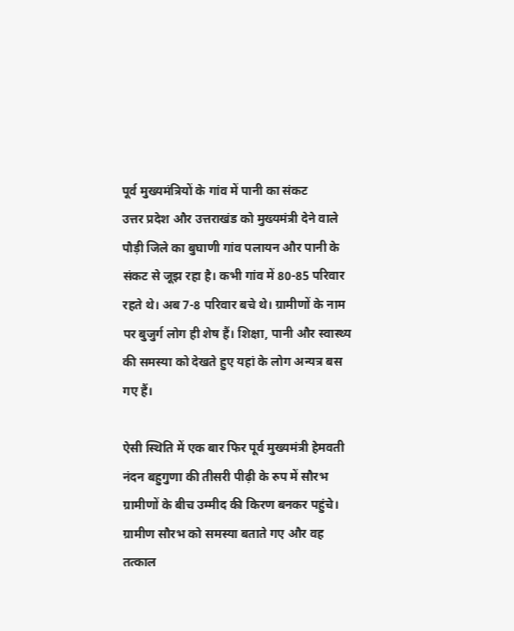पूर्व मुख्यमंत्रियों के गांव में पानी का संकट
उत्तर प्रदेश और उत्तराखंड को मुख्यमंत्री देने वाले पौड़ी जिले का बुघाणी गांव पलायन और पानी के संकट से जूझ रहा है। कभी गांव में 80-85 परिवार रहते थे। अब 7-8 परिवार बचे थे। ग्रामीणों के नाम पर बुजुर्ग लोग ही शेष हैं। शिक्षा, पानी और स्वास्थ्य की समस्या को देखते हुए यहां के लोग अन्यत्र बस गए हैं।

ऐसी स्थिति में एक बार फिर पूर्व मुख्यमंत्री हेमवती नंदन बहुगुणा की तीसरी पीढ़ी के रुप में सौरभ ग्रामीणों के बीच उम्मीद की किरण बनकर पहुंचे। ग्रामीण सौरभ को समस्या बताते गए और वह तत्काल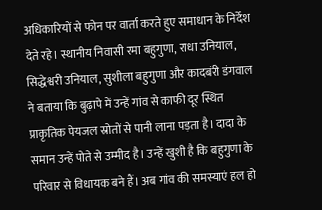अधिकारियों से फोन पर वार्ता करते हुए समाधान के निर्देश देते रहे। स्थानीय निवासी रमा बहुगुणा, राधा उनियाल, सिद्धेश्वरी उनियाल, सुशीला बहुगुणा और कादबंरी डंगवाल ने बताया कि बुढ़ापे में उन्हें गांव से काफी दूर स्थित प्राकृतिक पेयजल स्रोतों से पानी लाना पड़ता है। दादा के समान उन्हें पोते से उम्मीद है। उन्हें खुशी है कि बहुगुणा के परिवार से विधायक बने हैं। अब गांव की समस्याएं हल हो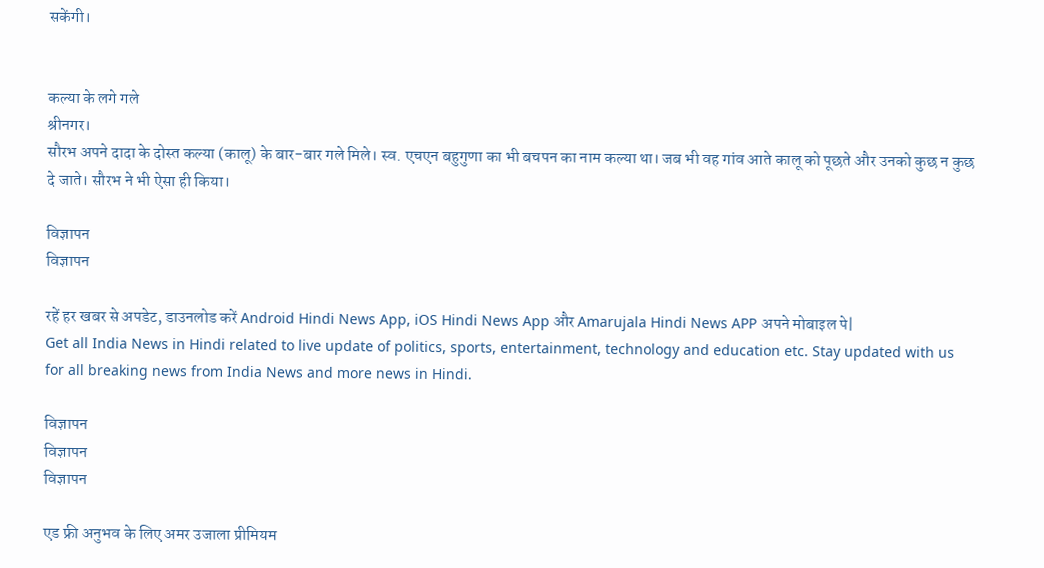सकेंगी।


कल्या के लगे गले
श्रीनगर।
सौरभ अपने दादा के दोस्त कल्या (कालू) के बार-बार गले मिले। स्व. एचएन बहुगुणा का भी बचपन का नाम कल्या था। जब भी वह गांव आते कालू को पूछते और उनको कुछ न कुछ दे जाते। सौरभ ने भी ऐसा ही किया।

विज्ञापन
विज्ञापन

रहें हर खबर से अपडेट, डाउनलोड करें Android Hindi News App, iOS Hindi News App और Amarujala Hindi News APP अपने मोबाइल पे|
Get all India News in Hindi related to live update of politics, sports, entertainment, technology and education etc. Stay updated with us for all breaking news from India News and more news in Hindi.

विज्ञापन
विज्ञापन
विज्ञापन

एड फ्री अनुभव के लिए अमर उजाला प्रीमियम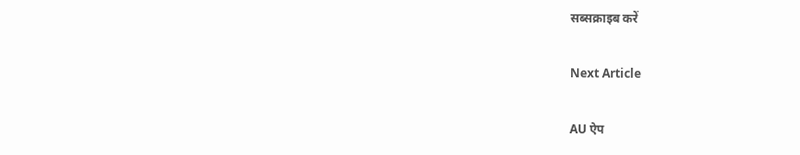सब्सक्राइब करें

Next Article

AU ऐप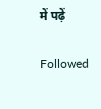में पढ़ें

Followed